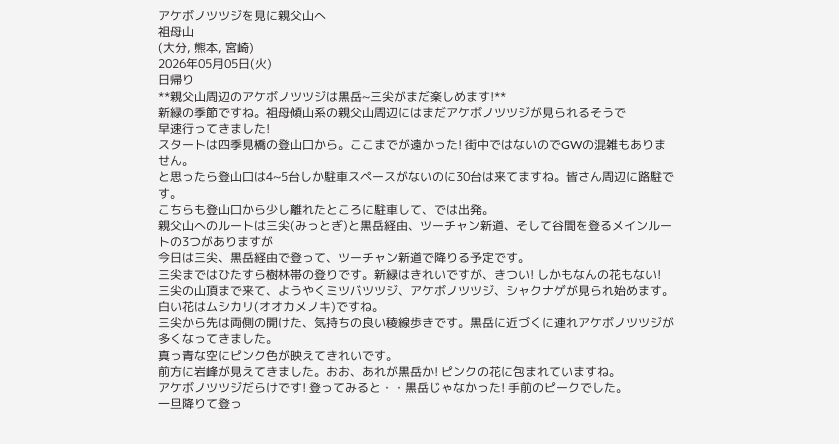アケボノツツジを見に親父山へ
祖母山
(大分, 熊本, 宮崎)
2026年05月05日(火)
日帰り
**親父山周辺のアケボノツツジは黒岳~三尖がまだ楽しめます!**
新緑の季節ですね。祖母傾山系の親父山周辺にはまだアケボノツツジが見られるそうで
早速行ってきました!
スタートは四季見橋の登山口から。ここまでが遠かった! 街中ではないのでGWの混雑もありません。
と思ったら登山口は4~5台しか駐車スペースがないのに30台は来てますね。皆さん周辺に路駐です。
こちらも登山口から少し離れたところに駐車して、では出発。
親父山へのルートは三尖(みっとぎ)と黒岳経由、ツーチャン新道、そして谷間を登るメインルートの3つがありますが
今日は三尖、黒岳経由で登って、ツーチャン新道で降りる予定です。
三尖まではひたすら樹林帯の登りです。新緑はきれいですが、きつい! しかもなんの花もない!
三尖の山頂まで来て、ようやくミツバツツジ、アケボノツツジ、シャクナゲが見られ始めます。
白い花はムシカリ(オオカメノキ)ですね。
三尖から先は両側の開けた、気持ちの良い稜線歩きです。黒岳に近づくに連れアケボノツツジが多くなってきました。
真っ青な空にピンク色が映えてきれいです。
前方に岩峰が見えてきました。おお、あれが黒岳か! ピンクの花に包まれていますね。
アケボノツツジだらけです! 登ってみると・・黒岳じゃなかった! 手前のピークでした。
一旦降りて登っ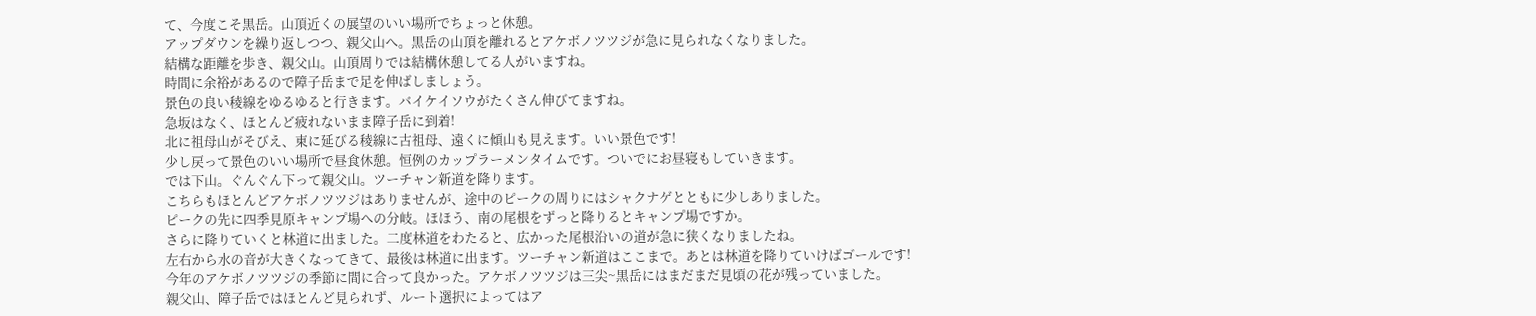て、今度こそ黒岳。山頂近くの展望のいい場所でちょっと休憩。
アップダウンを繰り返しつつ、親父山へ。黒岳の山頂を離れるとアケボノツツジが急に見られなくなりました。
結構な距離を歩き、親父山。山頂周りでは結構休憩してる人がいますね。
時間に余裕があるので障子岳まで足を伸ばしましょう。
景色の良い稜線をゆるゆると行きます。バイケイソウがたくさん伸びてますね。
急坂はなく、ほとんど疲れないまま障子岳に到着!
北に祖母山がそびえ、東に延びる稜線に古祖母、遠くに傾山も見えます。いい景色です!
少し戻って景色のいい場所で昼食休憩。恒例のカップラーメンタイムです。ついでにお昼寝もしていきます。
では下山。ぐんぐん下って親父山。ツーチャン新道を降ります。
こちらもほとんどアケボノツツジはありませんが、途中のピークの周りにはシャクナゲとともに少しありました。
ピークの先に四季見原キャンプ場への分岐。ほほう、南の尾根をずっと降りるとキャンプ場ですか。
さらに降りていくと林道に出ました。二度林道をわたると、広かった尾根沿いの道が急に狭くなりましたね。
左右から水の音が大きくなってきて、最後は林道に出ます。ツーチャン新道はここまで。あとは林道を降りていけばゴールです!
今年のアケボノツツジの季節に間に合って良かった。アケボノツツジは三尖~黒岳にはまだまだ見頃の花が残っていました。
親父山、障子岳ではほとんど見られず、ルート選択によってはア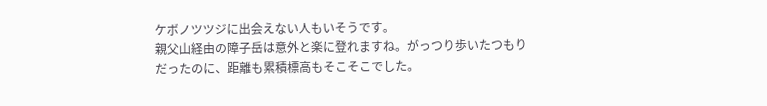ケボノツツジに出会えない人もいそうです。
親父山経由の障子岳は意外と楽に登れますね。がっつり歩いたつもりだったのに、距離も累積標高もそこそこでした。